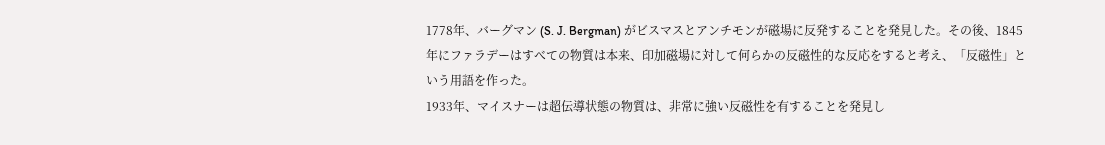1778年、バーグマン (S. J. Bergman) がビスマスとアンチモンが磁場に反発することを発見した。その後、1845年にファラデーはすべての物質は本来、印加磁場に対して何らかの反磁性的な反応をすると考え、「反磁性」という用語を作った。
1933年、マイスナーは超伝導状態の物質は、非常に強い反磁性を有することを発見し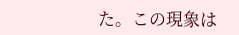た。この現象は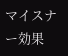マイスナー効果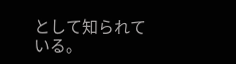として知られている。